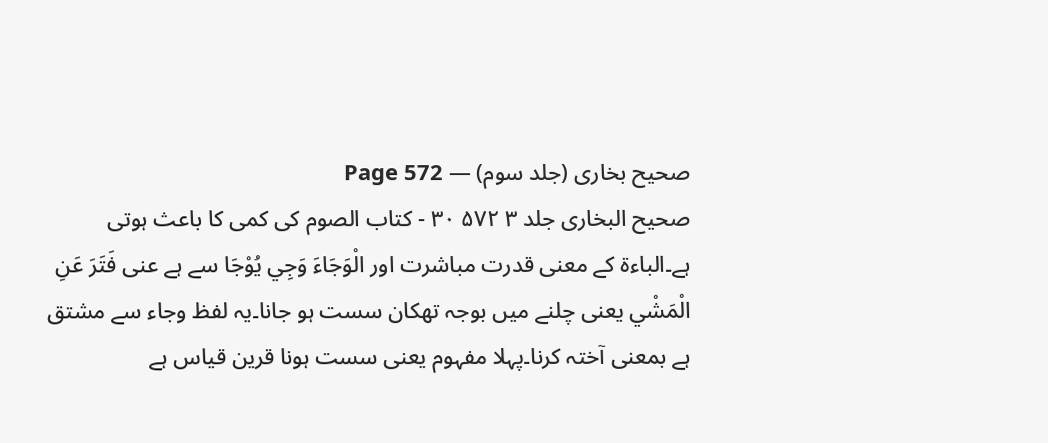صحیح بخاری (جلد سوم) — Page 572
صحيح البخارى جلد ٣ ۵۷۲ ٣٠ - كتاب الصوم کی کمی کا باعث ہوتی ہے۔الباءة کے معنی قدرت مباشرت اور الْوَجَاءَ وَجِي يُوْجَا سے ہے عنی فَتَرَ عَنِ الْمَشْي یعنی چلنے میں بوجہ تھکان سست ہو جانا۔یہ لفظ وجاء سے مشتق ہے بمعنی آختہ کرنا۔پہلا مفہوم یعنی سست ہونا قرین قیاس ہے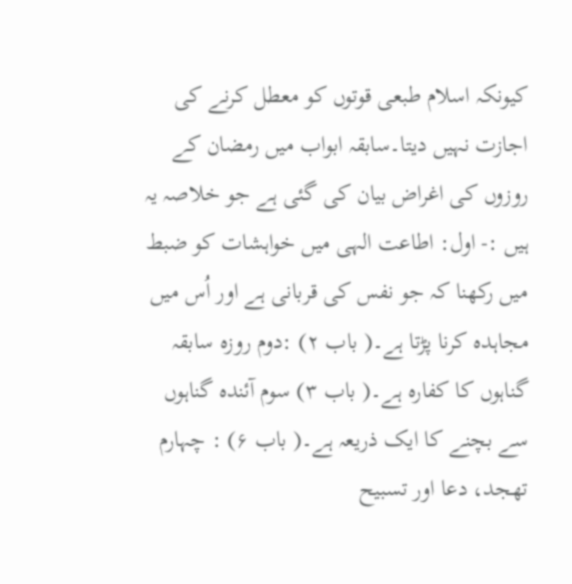کیونکہ اسلام طبعی قوتوں کو معطل کرنے کی اجازت نہیں دیتا۔سابقہ ابواب میں رمضان کے روزوں کی اغراض بیان کی گئی ہے جو خلاصہ یہ ہیں :- اول: اطاعت الہی میں خواہشات کو ضبط میں رکھنا کہ جو نفس کی قربانی ہے اور اُس میں مجاہدہ کرنا پڑتا ہے۔( باب ۲) :دوم روزہ سابقہ گناہوں کا کفارہ ہے۔( باب ۳) سوم آئندہ گناہوں سے بچنے کا ایک ذریعہ ہے۔( باب ۶) : چہارم تهجد، دعا اور تسبیح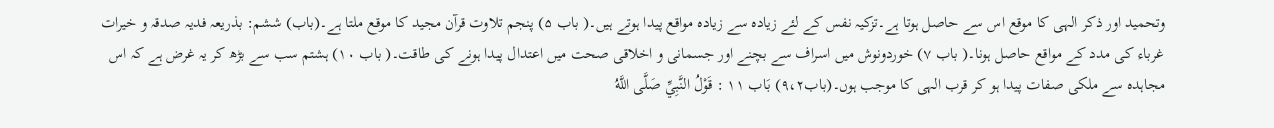وتحمید اور ذکر الہی کا موقع اس سے حاصل ہوتا ہے۔تزکیہ نفس کے لئے زیادہ سے زیادہ مواقع پیدا ہوتے ہیں۔( باب ۵) پنجم تلاوت قرآن مجید کا موقع ملتا ہے۔(باب) ششم: بذریعہ فدیہ صدقہ و خیرات غرباء کی مدد کے مواقع حاصل ہونا۔( باب ۷) خوردونوش میں اسراف سے بچنے اور جسمانی و اخلاقی صحت میں اعتدال پیدا ہونے کی طاقت۔( باب ۱۰) ہشتم سب سے بڑھ کر یہ غرض ہے کہ اس مجاہدہ سے ملکی صفات پیدا ہو کر قرب الہی کا موجب ہوں۔(باب۹،۲) بَاب ۱۱ : قَوْلُ النَّبِيِّ صَلَّى اللَّهُ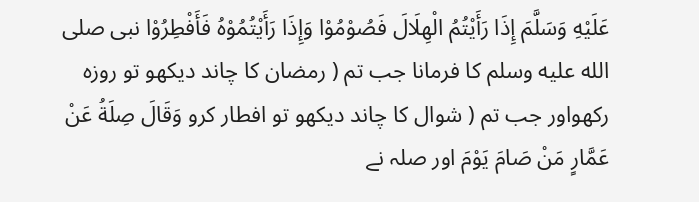عَلَيْهِ وَسَلَّمَ إِذَا رَأَيْتُمُ الْهِلَالَ فَصُوْمُوْا وَإِذَا رَأَيْتُمُوْهُ فَأَفْطِرُوْا نبی صلى الله عليه وسلم کا فرمانا جب تم ( رمضان کا چاند دیکھو تو روزہ رکھواور جب تم ( شوال کا چاند دیکھو تو افطار کرو وَقَالَ صِلَةُ عَنْ عَمَّارٍ مَنْ صَامَ يَوْمَ اور صلہ نے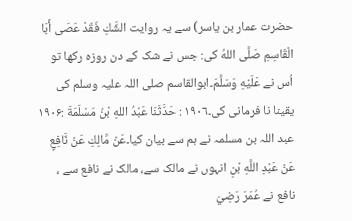حضرت عمار بن یاسر) سے یہ روایت الشَّكِ فَقَدْ عَصَى أَبَا الْقَاسِمِ صَلَّى اللهُ کی: جس نے شک کے دن روزہ رکھا تو اُس نے عَلَيْهِ وَسَلَّمَ۔ابوالقاسم صلی اللہ علیہ وسلم کی یقینا نا فرمانی کی۔١٩٠٦ : حَدَّثَنَا عَبْدُ اللهِ بْنُ مَسْلَمَةَ :۱۹۰۶ عبد اللہ بن مسلمہ نے ہم سے بیان کیا۔عَنْ مَّالِكِ عَنْ نَّافِعٍ عَنْ عَبْدِ اللَّهِ بْنِ انہوں نے مالک سے، مالک نے نافع سے ، نافع نے عُمَرَ رَضِيَ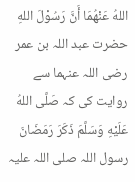اللهُ عَنْهُمَا أَنَّ رَسُوْلَ اللهِ حضرت عبد اللہ بن عمر رضی اللہ عنہما سے روایت کی کہ صَلَّى اللهُ عَلَيْهِ وَسَلَّمَ ذَكَرَ رَمَضَانَ رسول اللہ صلی اللہ علیہ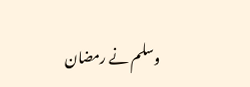وسلم نے رمضان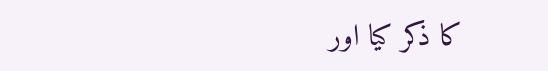کا ذکر کیا اور